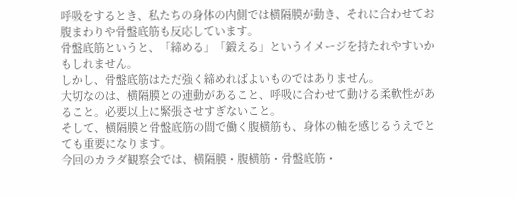呼吸をするとき、私たちの身体の内側では横隔膜が動き、それに合わせてお腹まわりや骨盤底筋も反応しています。
骨盤底筋というと、「締める」「鍛える」というイメージを持たれやすいかもしれません。
しかし、骨盤底筋はただ強く締めればよいものではありません。
大切なのは、横隔膜との連動があること、呼吸に合わせて動ける柔軟性があること。必要以上に緊張させすぎないこと。
そして、横隔膜と骨盤底筋の間で働く腹横筋も、身体の軸を感じるうえでとても重要になります。
今回のカラダ観察会では、横隔膜・腹横筋・骨盤底筋・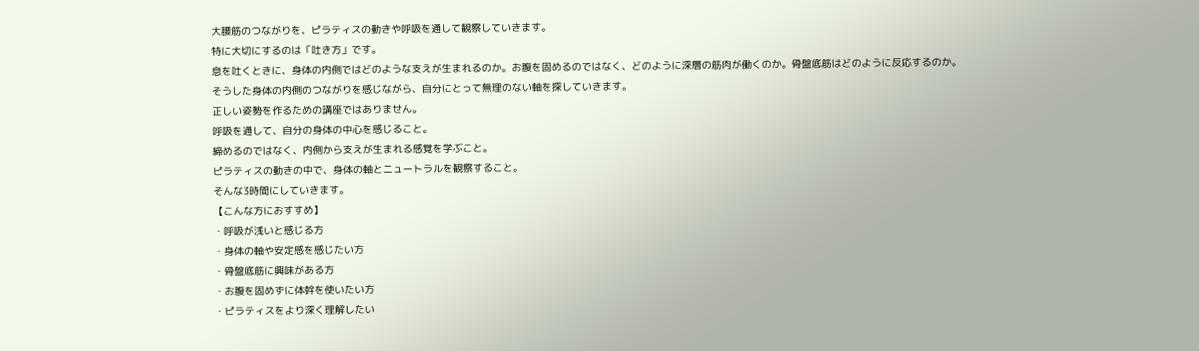大腰筋のつながりを、ピラティスの動きや呼吸を通して観察していきます。
特に大切にするのは「吐き方」です。
息を吐くときに、身体の内側ではどのような支えが生まれるのか。お腹を固めるのではなく、どのように深層の筋肉が働くのか。骨盤底筋はどのように反応するのか。
そうした身体の内側のつながりを感じながら、自分にとって無理のない軸を探していきます。
正しい姿勢を作るための講座ではありません。
呼吸を通して、自分の身体の中心を感じること。
締めるのではなく、内側から支えが生まれる感覚を学ぶこと。
ピラティスの動きの中で、身体の軸とニュートラルを観察すること。
そんな3時間にしていきます。
【こんな方におすすめ】
・呼吸が浅いと感じる方
・身体の軸や安定感を感じたい方
・骨盤底筋に興味がある方
・お腹を固めずに体幹を使いたい方
・ピラティスをより深く理解したい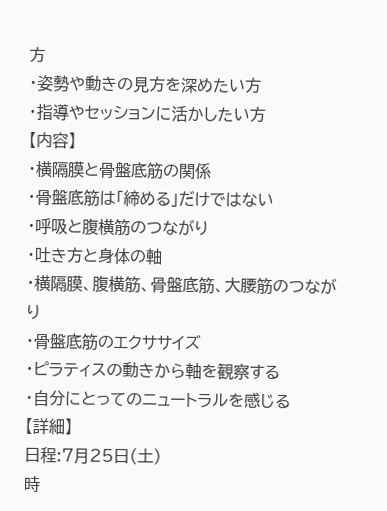方
・姿勢や動きの見方を深めたい方
・指導やセッションに活かしたい方
【内容】
・横隔膜と骨盤底筋の関係
・骨盤底筋は「締める」だけではない
・呼吸と腹横筋のつながり
・吐き方と身体の軸
・横隔膜、腹横筋、骨盤底筋、大腰筋のつながり
・骨盤底筋のエクササイズ
・ピラティスの動きから軸を観察する
・自分にとってのニュートラルを感じる
【詳細】
日程:7月25日(土)
時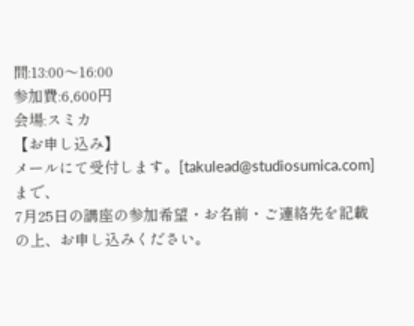間:13:00〜16:00
参加費:6,600円
会場:スミカ
【お申し込み】
メールにて受付します。[takulead@studiosumica.com] まで、
7月25日の講座の参加希望・お名前・ご連絡先を記載の上、お申し込みください。